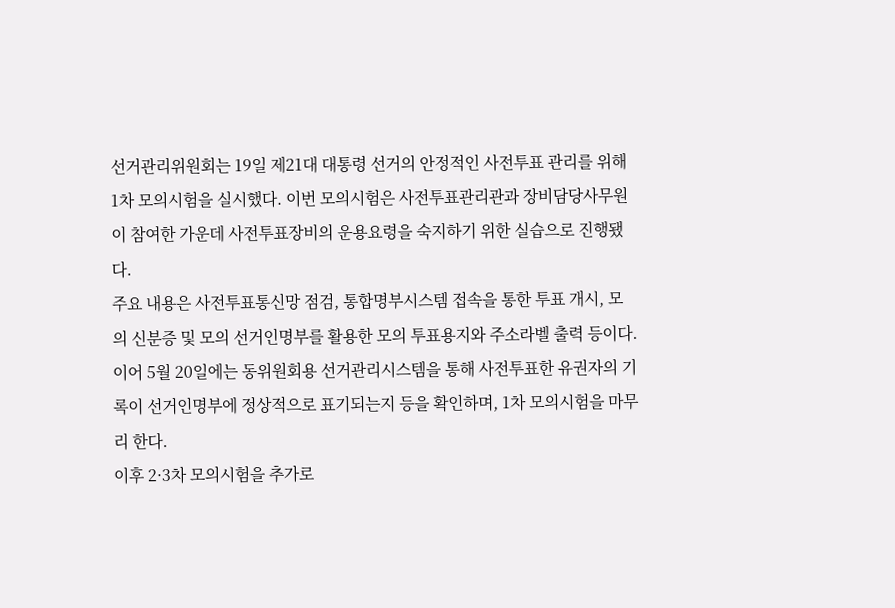선거관리위원회는 19일 제21대 대통령 선거의 안정적인 사전투표 관리를 위해 1차 모의시험을 실시했다. 이번 모의시험은 사전투표관리관과 장비담당사무원이 참여한 가운데 사전투표장비의 운용요령을 숙지하기 위한 실습으로 진행됐다.
주요 내용은 사전투표통신망 점검, 통합명부시스템 접속을 통한 투표 개시, 모의 신분증 및 모의 선거인명부를 활용한 모의 투표용지와 주소라벨 출력 등이다. 이어 5월 20일에는 동위원회용 선거관리시스템을 통해 사전투표한 유권자의 기록이 선거인명부에 정상적으로 표기되는지 등을 확인하며, 1차 모의시험을 마무리 한다.
이후 2·3차 모의시험을 추가로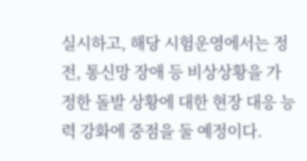실시하고, 해당 시험운영에서는 정전, 통신망 장애 등 비상상황을 가정한 돌발 상황에 대한 현장 대응 능력 강화에 중점을 둘 예정이다.